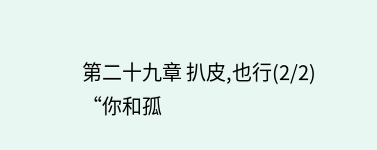第二十九章 扒皮,也行(2/2)
“你和孤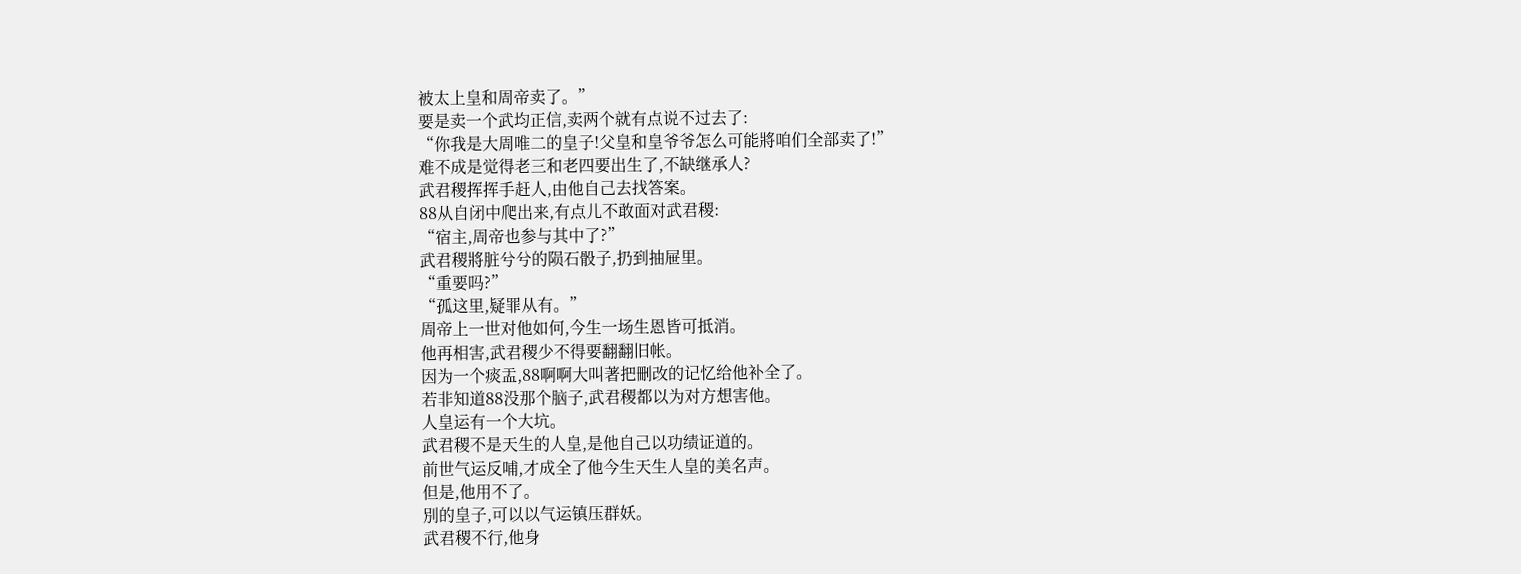被太上皇和周帝卖了。”
要是卖一个武均正信,卖两个就有点说不过去了:
“你我是大周唯二的皇子!父皇和皇爷爷怎么可能將咱们全部卖了!”
难不成是觉得老三和老四要出生了,不缺继承人?
武君稷挥挥手赶人,由他自己去找答案。
88从自闭中爬出来,有点儿不敢面对武君稷:
“宿主,周帝也参与其中了?”
武君稷將脏兮兮的陨石骰子,扔到抽屉里。
“重要吗?”
“孤这里,疑罪从有。”
周帝上一世对他如何,今生一场生恩皆可抵消。
他再相害,武君稷少不得要翻翻旧帐。
因为一个痰盂,88啊啊大叫著把刪改的记忆给他补全了。
若非知道88没那个脑子,武君稷都以为对方想害他。
人皇运有一个大坑。
武君稷不是天生的人皇,是他自己以功绩证道的。
前世气运反哺,才成全了他今生天生人皇的美名声。
但是,他用不了。
別的皇子,可以以气运镇压群妖。
武君稷不行,他身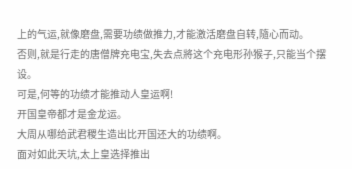上的气运,就像磨盘,需要功绩做推力,才能激活磨盘自转,隨心而动。
否则,就是行走的唐僧牌充电宝,失去点將这个充电形孙猴子,只能当个摆设。
可是,何等的功绩才能推动人皇运啊!
开国皇帝都才是金龙运。
大周从哪给武君稷生造出比开国还大的功绩啊。
面对如此天坑,太上皇选择推出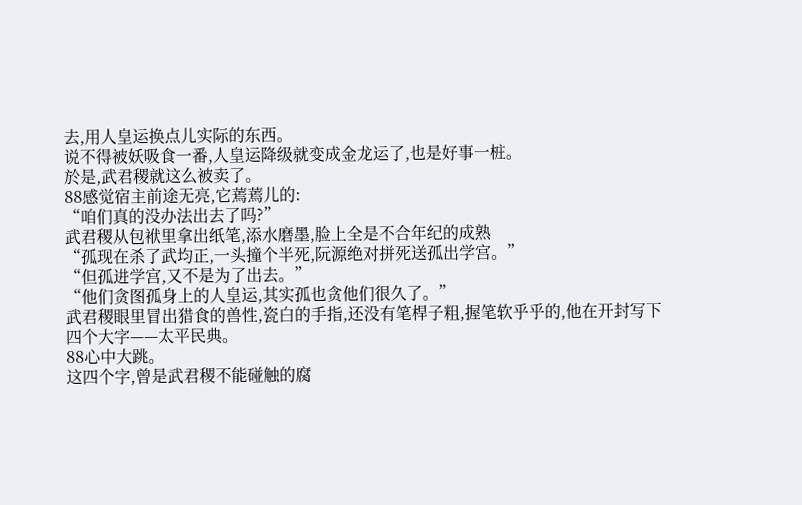去,用人皇运换点儿实际的东西。
说不得被妖吸食一番,人皇运降级就变成金龙运了,也是好事一桩。
於是,武君稷就这么被卖了。
88感觉宿主前途无亮,它蔫蔫儿的:
“咱们真的没办法出去了吗?”
武君稷从包袱里拿出纸笔,添水磨墨,脸上全是不合年纪的成熟
“孤现在杀了武均正,一头撞个半死,阮源绝对拼死送孤出学宫。”
“但孤进学宫,又不是为了出去。”
“他们贪图孤身上的人皇运,其实孤也贪他们很久了。”
武君稷眼里冒出猎食的兽性,瓷白的手指,还没有笔桿子粗,握笔软乎乎的,他在开封写下四个大字——太平民典。
88心中大跳。
这四个字,曾是武君稷不能碰触的腐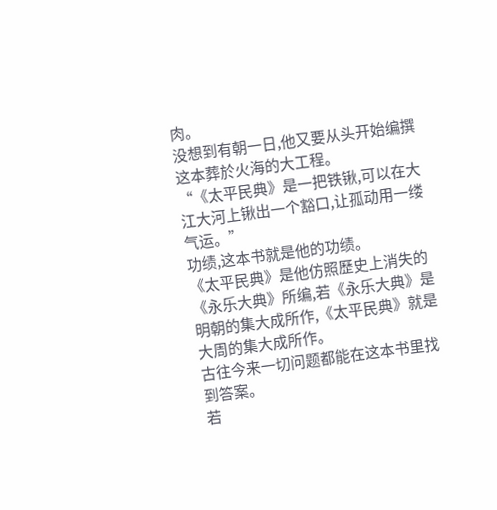肉。
没想到有朝一日,他又要从头开始编撰这本葬於火海的大工程。
“《太平民典》是一把铁锹,可以在大江大河上锹出一个豁口,让孤动用一缕气运。”
功绩,这本书就是他的功绩。
《太平民典》是他仿照歷史上消失的《永乐大典》所编,若《永乐大典》是明朝的集大成所作,《太平民典》就是大周的集大成所作。
古往今来一切问题都能在这本书里找到答案。
若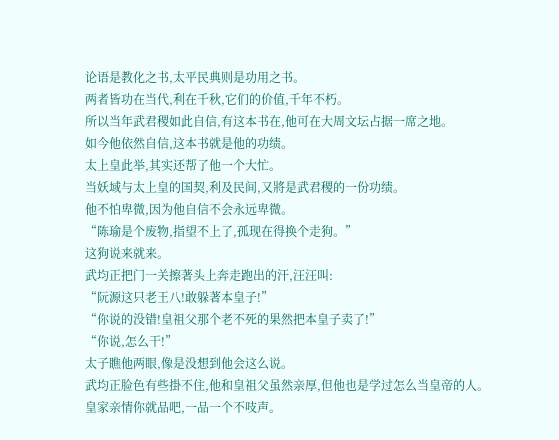论语是教化之书,太平民典则是功用之书。
两者皆功在当代,利在千秋,它们的价值,千年不朽。
所以当年武君稷如此自信,有这本书在,他可在大周文坛占据一席之地。
如今他依然自信,这本书就是他的功绩。
太上皇此举,其实还帮了他一个大忙。
当妖域与太上皇的国契,利及民间,又將是武君稷的一份功绩。
他不怕卑微,因为他自信不会永远卑微。
“陈瑜是个废物,指望不上了,孤现在得换个走狗。”
这狗说来就来。
武均正把门一关擦著头上奔走跑出的汗,汪汪叫:
“阮源这只老王八!敢躲著本皇子!”
“你说的没错!皇祖父那个老不死的果然把本皇子卖了!”
“你说,怎么干!”
太子瞧他两眼,像是没想到他会这么说。
武均正脸色有些掛不住,他和皇祖父虽然亲厚,但他也是学过怎么当皇帝的人。
皇家亲情你就品吧,一品一个不吱声。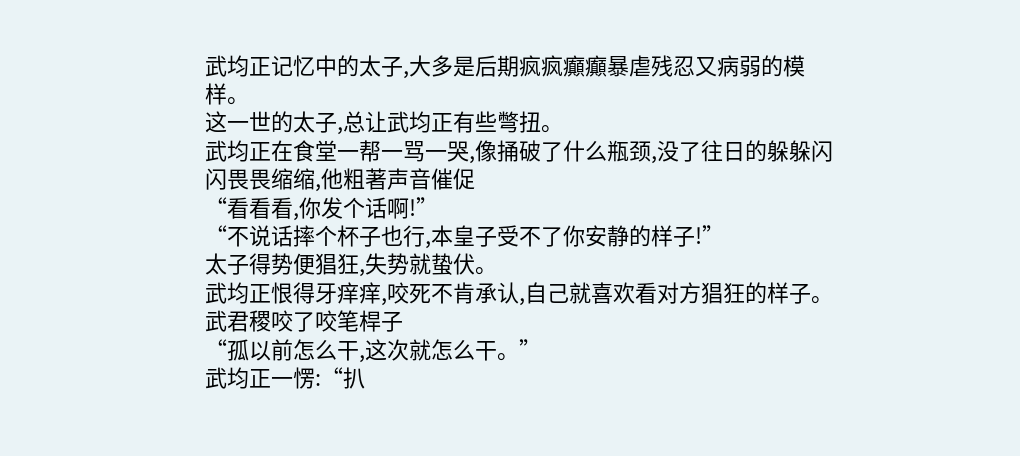武均正记忆中的太子,大多是后期疯疯癲癲暴虐残忍又病弱的模样。
这一世的太子,总让武均正有些彆扭。
武均正在食堂一帮一骂一哭,像捅破了什么瓶颈,没了往日的躲躲闪闪畏畏缩缩,他粗著声音催促
“看看看,你发个话啊!”
“不说话摔个杯子也行,本皇子受不了你安静的样子!”
太子得势便猖狂,失势就蛰伏。
武均正恨得牙痒痒,咬死不肯承认,自己就喜欢看对方猖狂的样子。
武君稷咬了咬笔桿子
“孤以前怎么干,这次就怎么干。”
武均正一愣:“扒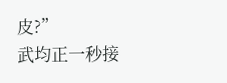皮?”
武均正一秒接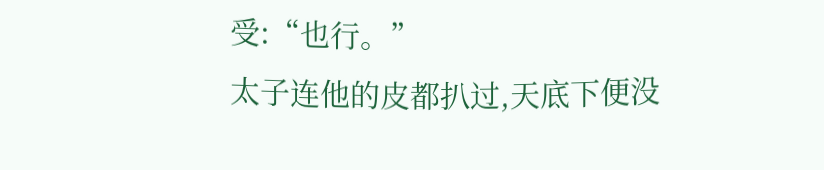受:“也行。”
太子连他的皮都扒过,天底下便没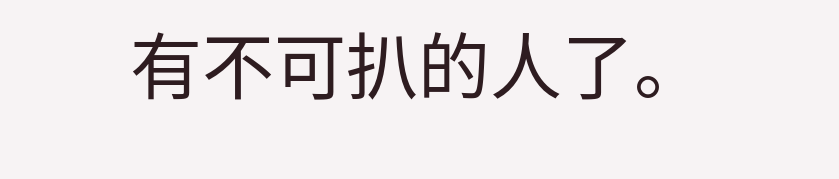有不可扒的人了。